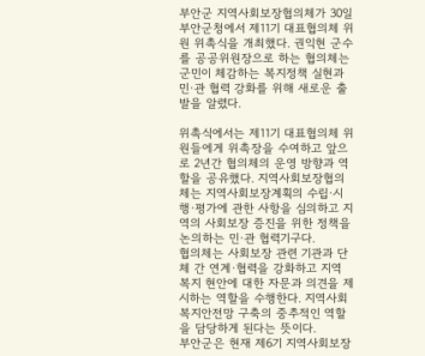부안군 지역사회보장협의체가 30일 부안군청에서 제11기 대표협의체 위원 위촉식을 개최했다. 권익현 군수를 공공위원장으로 하는 협의체는 군민이 체감하는 복지정책 실현과 민·관 협력 강화를 위해 새로운 출발을 알렸다.

위촉식에서는 제11기 대표협의체 위원들에게 위촉장을 수여하고 앞으로 2년간 협의체의 운영 방향과 역할을 공유했다. 지역사회보장협의체는 지역사회보장계획의 수립·시행·평가에 관한 사항을 심의하고 지역의 사회보장 증진을 위한 정책을 논의하는 민·관 협력기구다.
협의체는 사회보장 관련 기관과 단체 간 연계·협력을 강화하고 지역 복지 현안에 대한 자문과 의견을 제시하는 역할을 수행한다. 지역사회 복지안전망 구축의 중추적인 역할을 담당하게 된다는 뜻이다.
부안군은 현재 제6기 지역사회보장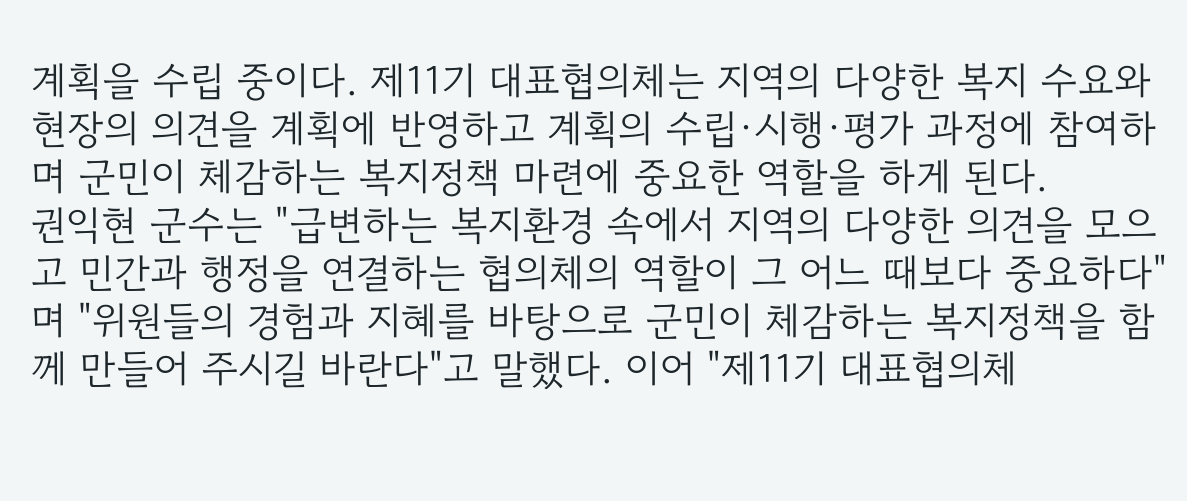계획을 수립 중이다. 제11기 대표협의체는 지역의 다양한 복지 수요와 현장의 의견을 계획에 반영하고 계획의 수립·시행·평가 과정에 참여하며 군민이 체감하는 복지정책 마련에 중요한 역할을 하게 된다.
권익현 군수는 "급변하는 복지환경 속에서 지역의 다양한 의견을 모으고 민간과 행정을 연결하는 협의체의 역할이 그 어느 때보다 중요하다"며 "위원들의 경험과 지혜를 바탕으로 군민이 체감하는 복지정책을 함께 만들어 주시길 바란다"고 말했다. 이어 "제11기 대표협의체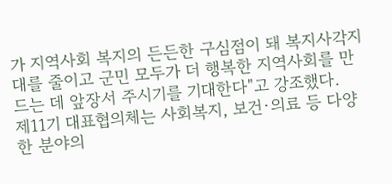가 지역사회 복지의 든든한 구심점이 돼 복지사각지대를 줄이고 군민 모두가 더 행복한 지역사회를 만드는 데 앞장서 주시기를 기대한다"고 강조했다.
제11기 대표협의체는 사회복지, 보건·의료 등 다양한 분야의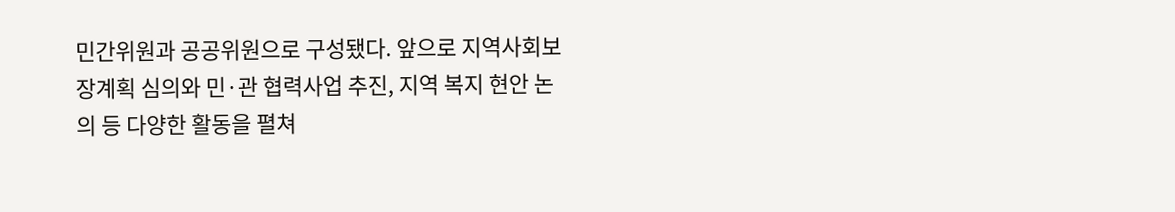민간위원과 공공위원으로 구성됐다. 앞으로 지역사회보장계획 심의와 민·관 협력사업 추진, 지역 복지 현안 논의 등 다양한 활동을 펼쳐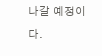나갈 예정이다.